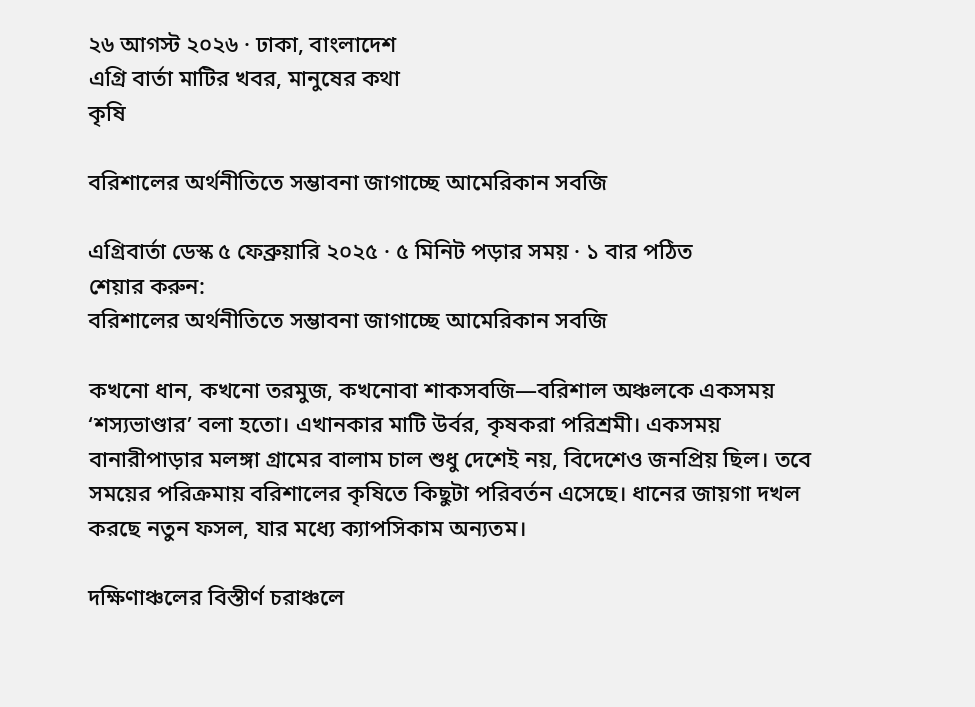২৬ আগস্ট ২০২৬ · ঢাকা, বাংলাদেশ
এগ্রি বার্তা মাটির খবর, মানুষের কথা
কৃষি

বরিশালের অর্থনীতিতে সম্ভাবনা জাগাচ্ছে আমেরিকান সবজি

এগ্রিবার্তা ডেস্ক ৫ ফেব্রুয়ারি ২০২৫ · ৫ মিনিট পড়ার সময় · ১ বার পঠিত
শেয়ার করুন:
বরিশালের অর্থনীতিতে সম্ভাবনা জাগাচ্ছে আমেরিকান সবজি

কখনো ধান, কখনো তরমুজ, কখনোবা শাকসবজি—বরিশাল অঞ্চলকে একসময় ‘শস্যভাণ্ডার’ বলা হতো। এখানকার মাটি উর্বর, কৃষকরা পরিশ্রমী। একসময় বানারীপাড়ার মলঙ্গা গ্রামের বালাম চাল শুধু দেশেই নয়, বিদেশেও জনপ্রিয় ছিল। তবে সময়ের পরিক্রমায় বরিশালের কৃষিতে কিছুটা পরিবর্তন এসেছে। ধানের জায়গা দখল করছে নতুন ফসল, যার মধ্যে ক্যাপসিকাম অন্যতম।

দক্ষিণাঞ্চলের বিস্তীর্ণ চরাঞ্চলে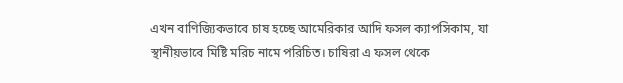এখন বাণিজ্যিকভাবে চাষ হচ্ছে আমেরিকার আদি ফসল ক্যাপসিকাম, যা স্থানীয়ভাবে মিষ্টি মরিচ নামে পরিচিত। চাষিরা এ ফসল থেকে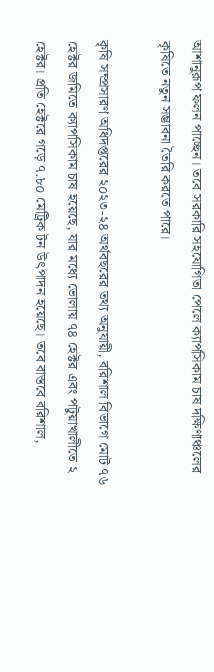আশানুরূপ ফলন পাচ্ছেন। তবে সরকারি সহযোগিতা পেলে ক্যাপসিকাম চাষ দক্ষিণাঞ্চলের কৃষিতে নতুন সম্ভাবনা তৈরি করতে পারে।

কৃষি সম্প্রসারণ অধিদপ্তরের ২০২৩-২৪ অর্থবছরের তথ্য অনুযায়ী, বরিশাল বিভাগে মোট ৭৬ হেক্টর জমিতে ক্যাপসিকাম চাষ হয়েছে, যার মধ্যে ভোলায় ৭৪ হেক্টর এবং পটুয়াখালীতে ২ হেক্টর। প্রতি হেক্টরে গড়ে ৭.৮০ মেট্রিক টন উৎপাদন হয়েছে। তবে বাস্তবে বরিশাল,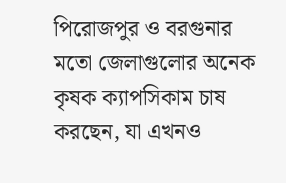পিরোজপুর ও বরগুনার মতো জেলাগুলোর অনেক কৃষক ক্যাপসিকাম চাষ করছেন, যা এখনও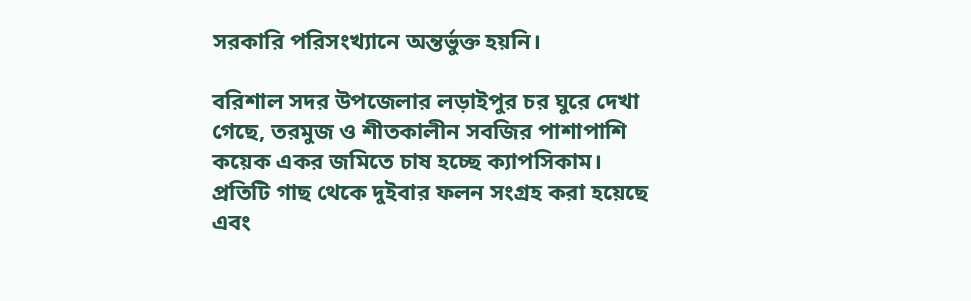সরকারি পরিসংখ্যানে অন্তর্ভুক্ত হয়নি।

বরিশাল সদর উপজেলার লড়াইপুর চর ঘুরে দেখা গেছে, তরমুজ ও শীতকালীন সবজির পাশাপাশি কয়েক একর জমিতে চাষ হচ্ছে ক্যাপসিকাম। প্রতিটি গাছ থেকে দুইবার ফলন সংগ্রহ করা হয়েছে এবং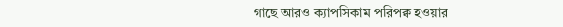গাছে আরও ক্যাপসিকাম পরিপক্ব হওয়ার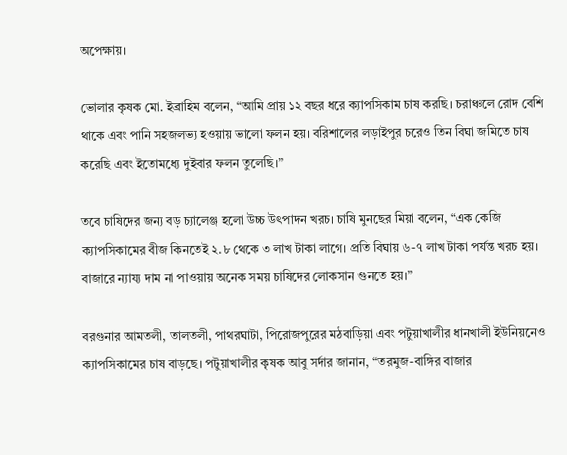অপেক্ষায়।

ভোলার কৃষক মো. ইব্রাহিম বলেন, “আমি প্রায় ১২ বছর ধরে ক্যাপসিকাম চাষ করছি। চরাঞ্চলে রোদ বেশি থাকে এবং পানি সহজলভ্য হওয়ায় ভালো ফলন হয়। বরিশালের লড়াইপুর চরেও তিন বিঘা জমিতে চাষ করেছি এবং ইতোমধ্যে দুইবার ফলন তুলেছি।”

তবে চাষিদের জন্য বড় চ্যালেঞ্জ হলো উচ্চ উৎপাদন খরচ। চাষি মুনছের মিয়া বলেন, “এক কেজি ক্যাপসিকামের বীজ কিনতেই ২.৮ থেকে ৩ লাখ টাকা লাগে। প্রতি বিঘায় ৬-৭ লাখ টাকা পর্যন্ত খরচ হয়। বাজারে ন্যায্য দাম না পাওয়ায় অনেক সময় চাষিদের লোকসান গুনতে হয়।”

বরগুনার আমতলী, তালতলী, পাথরঘাটা, পিরোজপুরের মঠবাড়িয়া এবং পটুয়াখালীর ধানখালী ইউনিয়নেও ক্যাপসিকামের চাষ বাড়ছে। পটুয়াখালীর কৃষক আবু সর্দার জানান, “তরমুজ-বাঙ্গির বাজার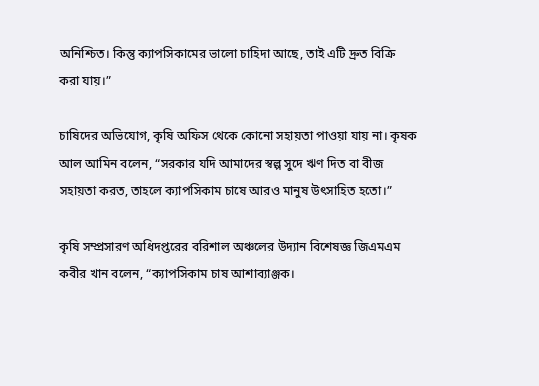অনিশ্চিত। কিন্তু ক্যাপসিকামের ভালো চাহিদা আছে, তাই এটি দ্রুত বিক্রি করা যায়।”

চাষিদের অভিযোগ, কৃষি অফিস থেকে কোনো সহায়তা পাওয়া যায় না। কৃষক আল আমিন বলেন, “সরকার যদি আমাদের স্বল্প সুদে ঋণ দিত বা বীজ সহায়তা করত, তাহলে ক্যাপসিকাম চাষে আরও মানুষ উৎসাহিত হতো।”

কৃষি সম্প্রসারণ অধিদপ্তরের বরিশাল অঞ্চলের উদ্যান বিশেষজ্ঞ জিএমএম কবীর খান বলেন, “ক্যাপসিকাম চাষ আশাব্যাঞ্জক।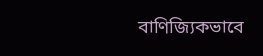বাণিজ্যিকভাবে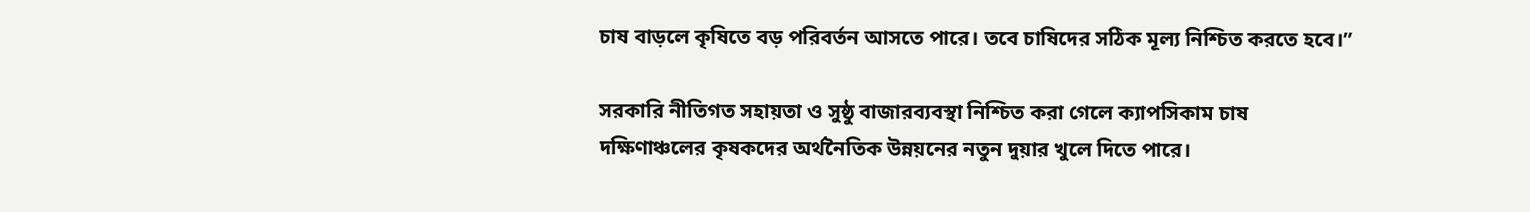চাষ বাড়লে কৃষিতে বড় পরিবর্তন আসতে পারে। তবে চাষিদের সঠিক মূল্য নিশ্চিত করতে হবে।”

সরকারি নীতিগত সহায়তা ও সুষ্ঠু বাজারব্যবস্থা নিশ্চিত করা গেলে ক্যাপসিকাম চাষ দক্ষিণাঞ্চলের কৃষকদের অর্থনৈতিক উন্নয়নের নতুন দুয়ার খুলে দিতে পারে।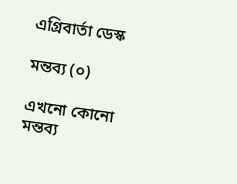এগ্রিবার্তা ডেস্ক

মন্তব্য (০)

এখনো কোনো মন্তব্য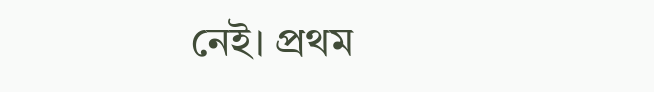নেই। প্রথম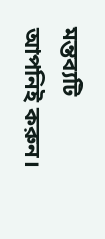মন্তব্যটি আপনিই করুন।